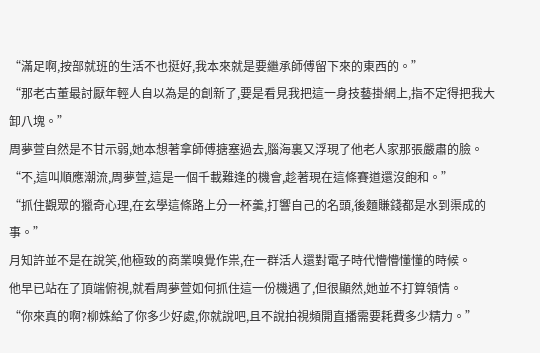“滿足啊,按部就班的生活不也挺好,我本來就是要繼承師傅留下來的東西的。”
“那老古董最討厭年輕人自以為是的創新了,要是看見我把這一身技藝掛網上,指不定得把我大卸八塊。”
周夢萱自然是不甘示弱,她本想著拿師傅搪塞過去,腦海裏又浮現了他老人家那張嚴肅的臉。
“不,這叫順應潮流,周夢萱,這是一個千載難逢的機會,趁著現在這條賽道還沒飽和。”
“抓住觀眾的獵奇心理,在玄學這條路上分一杯羹,打響自己的名頭,後麵賺錢都是水到渠成的事。”
月知許並不是在說笑,他極致的商業嗅覺作祟,在一群活人還對電子時代懵懵懂懂的時候。
他早已站在了頂端俯視,就看周夢萱如何抓住這一份機遇了,但很顯然,她並不打算領情。
“你來真的啊?柳姝給了你多少好處,你就說吧,且不說拍視頻開直播需要耗費多少精力。”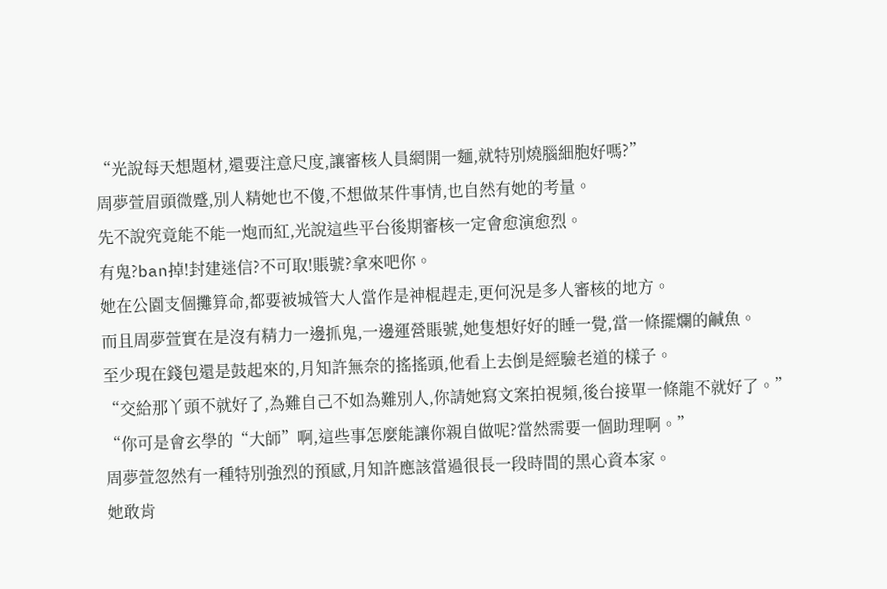“光說每天想題材,還要注意尺度,讓審核人員網開一麵,就特別燒腦細胞好嗎?”
周夢萱眉頭微蹙,別人精她也不傻,不想做某件事情,也自然有她的考量。
先不說究竟能不能一炮而紅,光說這些平台後期審核一定會愈演愈烈。
有鬼?ban掉!封建迷信?不可取!賬號?拿來吧你。
她在公園支個攤算命,都要被城管大人當作是神棍趕走,更何況是多人審核的地方。
而且周夢萱實在是沒有精力一邊抓鬼,一邊運營賬號,她隻想好好的睡一覺,當一條擺爛的鹹魚。
至少現在錢包還是鼓起來的,月知許無奈的搖搖頭,他看上去倒是經驗老道的樣子。
“交給那丫頭不就好了,為難自己不如為難別人,你請她寫文案拍視頻,後台接單一條龍不就好了。”
“你可是會玄學的“大師”啊,這些事怎麼能讓你親自做呢?當然需要一個助理啊。”
周夢萱忽然有一種特別強烈的預感,月知許應該當過很長一段時間的黑心資本家。
她敢肯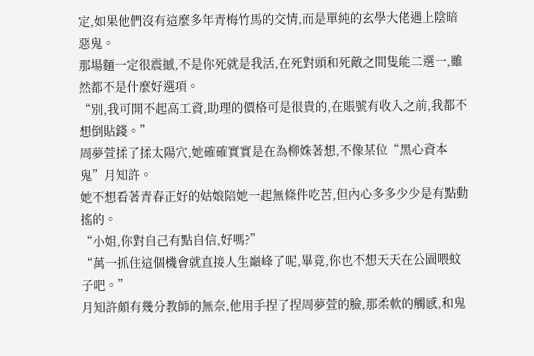定,如果他們沒有這麼多年青梅竹馬的交情,而是單純的玄學大佬遇上陰暗惡鬼。
那場麵一定很震撼,不是你死就是我活,在死對頭和死敵之間隻能二選一,雖然都不是什麼好選項。
“別,我可開不起高工資,助理的價格可是很貴的,在賬號有收入之前,我都不想倒貼錢。”
周夢萱揉了揉太陽穴,她確確實實是在為柳姝著想,不像某位“黑心資本鬼”月知許。
她不想看著青春正好的姑娘陪她一起無條件吃苦,但內心多多少少是有點動搖的。
“小姐,你對自己有點自信,好嗎?”
“萬一抓住這個機會就直接人生巔峰了呢,畢竟,你也不想天天在公園喂蚊子吧。”
月知許頗有幾分教師的無奈,他用手捏了捏周夢萱的臉,那柔軟的觸感,和鬼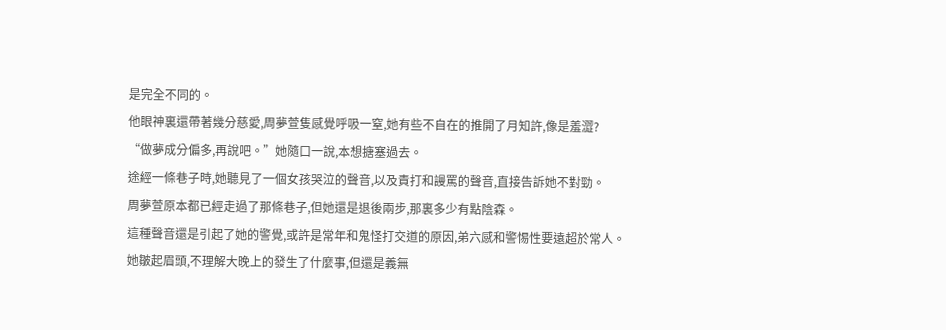是完全不同的。
他眼神裏還帶著幾分慈愛,周夢萱隻感覺呼吸一窒,她有些不自在的推開了月知許,像是羞澀?
“做夢成分偏多,再說吧。”她隨口一說,本想搪塞過去。
途經一條巷子時,她聽見了一個女孩哭泣的聲音,以及責打和謾罵的聲音,直接告訴她不對勁。
周夢萱原本都已經走過了那條巷子,但她還是退後兩步,那裏多少有點陰森。
這種聲音還是引起了她的警覺,或許是常年和鬼怪打交道的原因,弟六感和警惕性要遠超於常人。
她皺起眉頭,不理解大晚上的發生了什麼事,但還是義無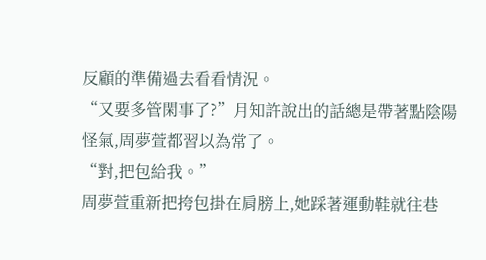反顧的準備過去看看情況。
“又要多管閑事了?”月知許說出的話總是帶著點陰陽怪氣,周夢萱都習以為常了。
“對,把包給我。”
周夢萱重新把挎包掛在肩膀上,她踩著運動鞋就往巷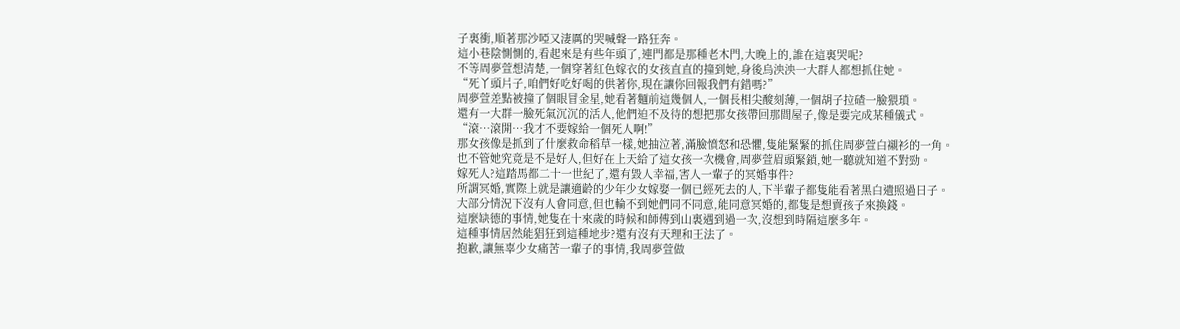子裏衝,順著那沙啞又淒厲的哭喊聲一路狂奔。
這小巷陰惻惻的,看起來是有些年頭了,連門都是那種老木門,大晚上的,誰在這裏哭呢?
不等周夢萱想清楚,一個穿著紅色嫁衣的女孩直直的撞到她,身後烏泱泱一大群人都想抓住她。
“死丫頭片子,咱們好吃好喝的供著你,現在讓你回報我們有錯嗎?”
周夢萱差點被撞了個眼冒金星,她看著麵前這幾個人,一個長相尖酸刻薄,一個胡子拉碴一臉猥瑣。
還有一大群一臉死氣沉沉的活人,他們迫不及待的想把那女孩帶回那間屋子,像是要完成某種儀式。
“滾…滾開…我才不要嫁給一個死人啊!”
那女孩像是抓到了什麼救命稻草一樣,她抽泣著,滿臉憤怒和恐懼,隻能緊緊的抓住周夢萱白襯衫的一角。
也不管她究竟是不是好人,但好在上天給了這女孩一次機會,周夢萱眉頭緊鎖,她一聽就知道不對勁。
嫁死人?這踏馬都二十一世紀了,還有毀人幸福,害人一輩子的冥婚事件?
所謂冥婚,實際上就是讓適齡的少年少女嫁娶一個已經死去的人,下半輩子都隻能看著黑白遺照過日子。
大部分情況下沒有人會同意,但也輪不到她們同不同意,能同意冥婚的,都隻是想賣孩子來換錢。
這麼缺德的事情,她隻在十來歲的時候和師傅到山裏遇到過一次,沒想到時隔這麼多年。
這種事情居然能猖狂到這種地步?還有沒有天理和王法了。
抱歉,讓無辜少女痛苦一輩子的事情,我周夢萱做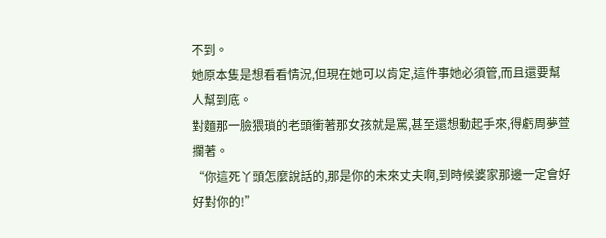不到。
她原本隻是想看看情況,但現在她可以肯定,這件事她必須管,而且還要幫人幫到底。
對麵那一臉猥瑣的老頭衝著那女孩就是罵,甚至還想動起手來,得虧周夢萱攔著。
“你這死丫頭怎麼說話的,那是你的未來丈夫啊,到時候婆家那邊一定會好好對你的!”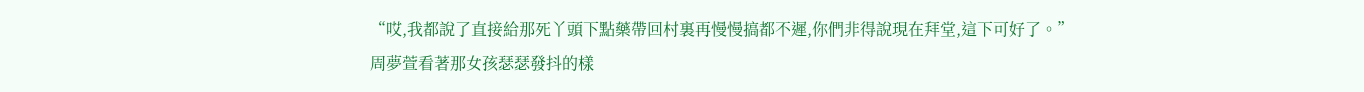“哎,我都說了直接給那死丫頭下點藥帶回村裏再慢慢搞都不遲,你們非得說現在拜堂,這下可好了。”
周夢萱看著那女孩瑟瑟發抖的樣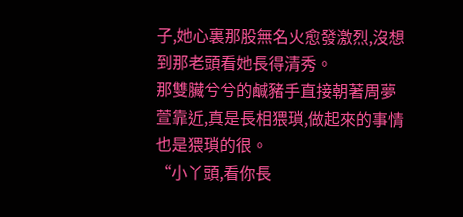子,她心裏那股無名火愈發激烈,沒想到那老頭看她長得清秀。
那雙臟兮兮的鹹豬手直接朝著周夢萱靠近,真是長相猥瑣,做起來的事情也是猥瑣的很。
“小丫頭,看你長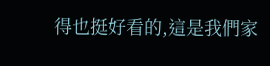得也挺好看的,這是我們家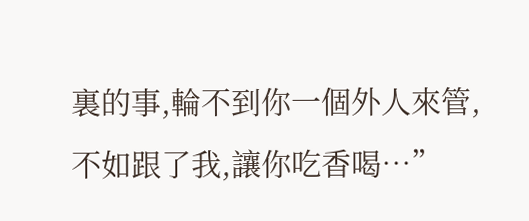裏的事,輪不到你一個外人來管,不如跟了我,讓你吃香喝…”